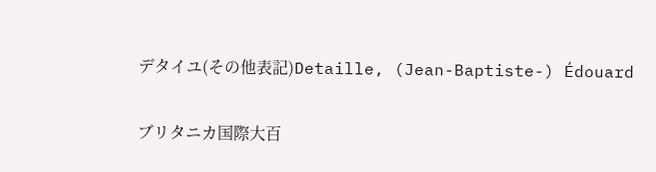デタイユ(その他表記)Detaille, (Jean-Baptiste-) Édouard

ブリタニカ国際大百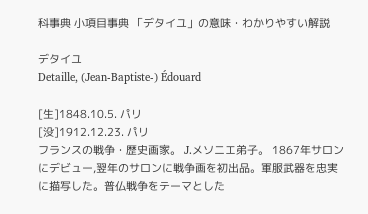科事典 小項目事典 「デタイユ」の意味・わかりやすい解説

デタイユ
Detaille, (Jean-Baptiste-) Édouard

[生]1848.10.5. パリ
[没]1912.12.23. パリ
フランスの戦争・歴史画家。 J.メソニエ弟子。 1867年サロンにデビュー,翌年のサロンに戦争画を初出品。軍服武器を忠実に描写した。普仏戦争をテーマとした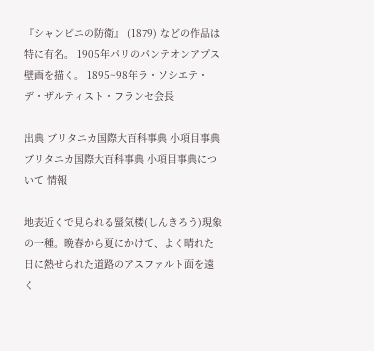『シャンピニの防衛』 (1879) などの作品は特に有名。 1905年パリのパンテオンアプス壁画を描く。 1895~98年ラ・ソシエテ・デ・ザルティスト・フランセ会長

出典 ブリタニカ国際大百科事典 小項目事典ブリタニカ国際大百科事典 小項目事典について 情報

地表近くで見られる蜃気楼(しんきろう)現象の一種。晩春から夏にかけて、よく晴れた日に熱せられた道路のアスファルト面を遠く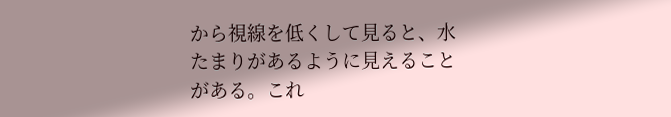から視線を低くして見ると、水たまりがあるように見えることがある。これ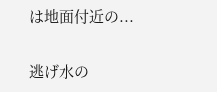は地面付近の...

逃げ水の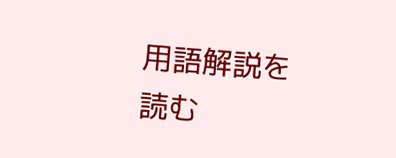用語解説を読む